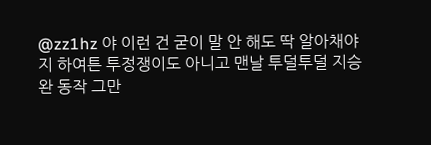@zz1hz 야 이런 건 굳이 말 안 해도 딱 알아채야지 하여튼 투정쟁이도 아니고 맨날 투덜투덜 지승완 동작 그만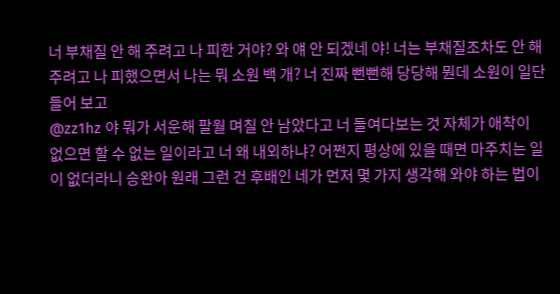너 부채질 안 해 주려고 나 피한 거야? 와 얘 안 되겠네 야! 너는 부채질조차도 안 해 주려고 나 피했으면서 나는 뭐 소원 백 개? 너 진짜 뻔뻔해 당당해 뭔데 소원이 일단 들어 보고
@zz1hz 야 뭐가 서운해 팔월 며칠 안 남았다고 너 들여다보는 것 자체가 애착이 없으면 할 수 없는 일이라고 너 왜 내외하냐? 어쩐지 평상에 있을 때면 마주치는 일이 없더라니 승완아 원래 그런 건 후배인 네가 먼저 몇 가지 생각해 와야 하는 법이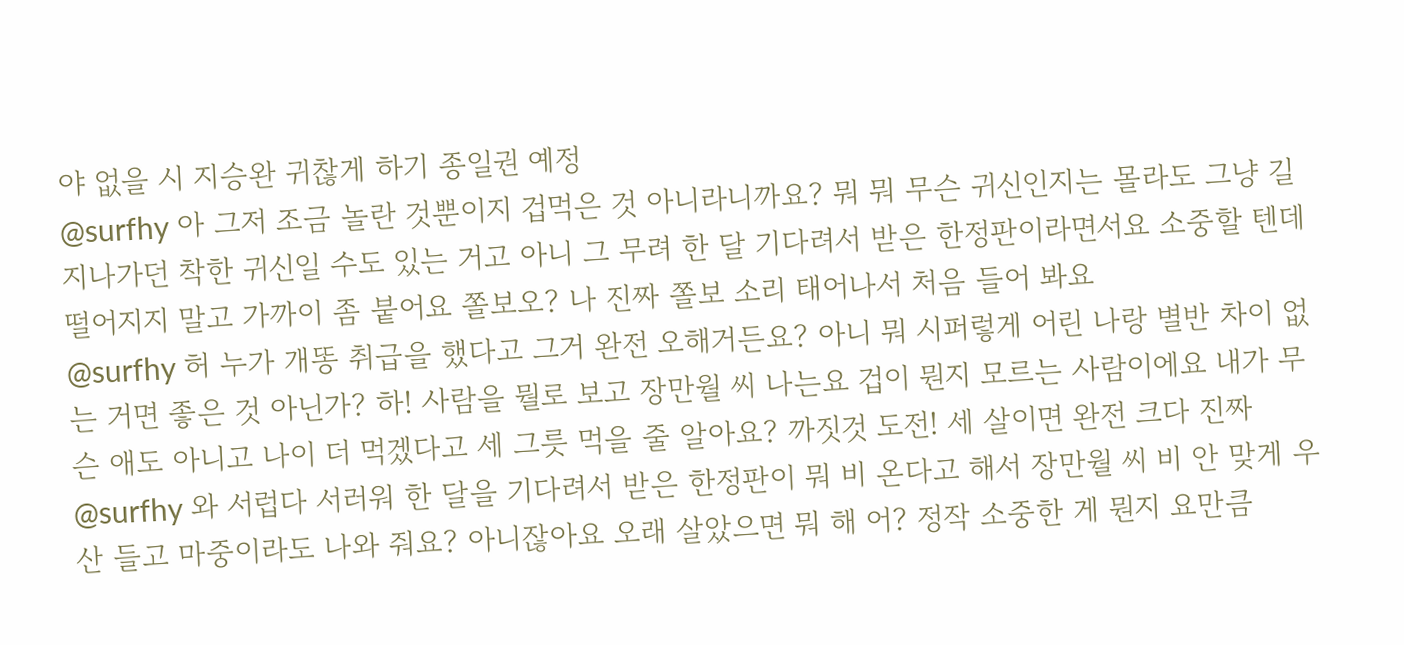야 없을 시 지승완 귀찮게 하기 종일권 예정
@surfhy 아 그저 조금 놀란 것뿐이지 겁먹은 것 아니라니까요? 뭐 뭐 무슨 귀신인지는 몰라도 그냥 길 지나가던 착한 귀신일 수도 있는 거고 아니 그 무려 한 달 기다려서 받은 한정판이라면서요 소중할 텐데 떨어지지 말고 가까이 좀 붙어요 쫄보오? 나 진짜 쫄보 소리 태어나서 처음 들어 봐요
@surfhy 허 누가 개똥 취급을 했다고 그거 완전 오해거든요? 아니 뭐 시퍼렇게 어린 나랑 별반 차이 없는 거면 좋은 것 아닌가? 하! 사람을 뭘로 보고 장만월 씨 나는요 겁이 뭔지 모르는 사람이에요 내가 무슨 애도 아니고 나이 더 먹겠다고 세 그릇 먹을 줄 알아요? 까짓것 도전! 세 살이면 완전 크다 진짜
@surfhy 와 서럽다 서러워 한 달을 기다려서 받은 한정판이 뭐 비 온다고 해서 장만월 씨 비 안 맞게 우산 들고 마중이라도 나와 줘요? 아니잖아요 오래 살았으면 뭐 해 어? 정작 소중한 게 뭔지 요만큼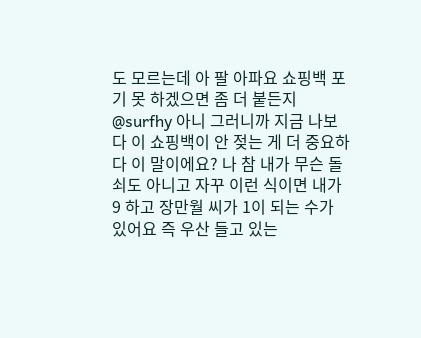도 모르는데 아 팔 아파요 쇼핑백 포기 못 하겠으면 좀 더 붙든지
@surfhy 아니 그러니까 지금 나보다 이 쇼핑백이 안 젖는 게 더 중요하다 이 말이에요? 나 참 내가 무슨 돌쇠도 아니고 자꾸 이런 식이면 내가 9 하고 장만월 씨가 1이 되는 수가 있어요 즉 우산 들고 있는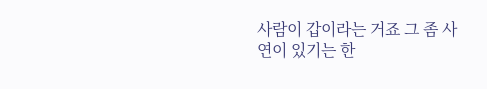사람이 갑이라는 거죠 그 좀 사연이 있기는 한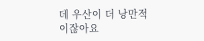데 우산이 더 낭만적이잖아요